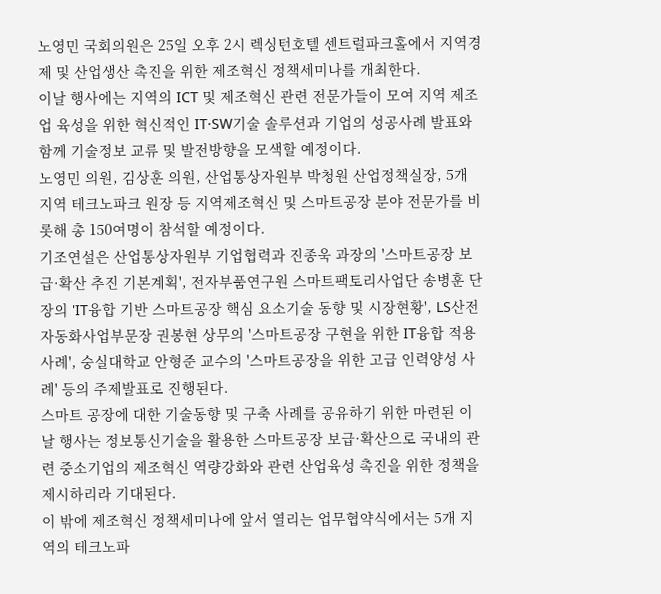노영민 국회의원은 25일 오후 2시 렉싱턴호텔 센트럴파크홀에서 지역경제 및 산업생산 촉진을 위한 제조혁신 정책세미나를 개최한다.
이날 행사에는 지역의 ICT 및 제조혁신 관련 전문가들이 모여 지역 제조업 육성을 위한 혁신적인 IT·SW기술 솔루션과 기업의 성공사례 발표와 함께 기술정보 교류 및 발전방향을 모색할 예정이다.
노영민 의원, 김상훈 의원, 산업통상자원부 박청원 산업정책실장, 5개 지역 테크노파크 원장 등 지역제조혁신 및 스마트공장 분야 전문가를 비롯해 총 150여명이 참석할 예정이다.
기조연설은 산업통상자원부 기업협력과 진종욱 과장의 '스마트공장 보급·확산 추진 기본계획', 전자부품연구원 스마트팩토리사업단 송병훈 단장의 'IT융합 기반 스마트공장 핵심 요소기술 동향 및 시장현황', LS산전 자동화사업부문장 권봉현 상무의 '스마트공장 구현을 위한 IT융합 적용사례', 숭실대학교 안형준 교수의 '스마트공장을 위한 고급 인력양성 사례' 등의 주제발표로 진행된다.
스마트 공장에 대한 기술동향 및 구축 사례를 공유하기 위한 마련된 이날 행사는 정보통신기술을 활용한 스마트공장 보급·확산으로 국내의 관련 중소기업의 제조혁신 역량강화와 관련 산업육성 촉진을 위한 정책을 제시하리라 기대된다.
이 밖에 제조혁신 정책세미나에 앞서 열리는 업무협약식에서는 5개 지역의 테크노파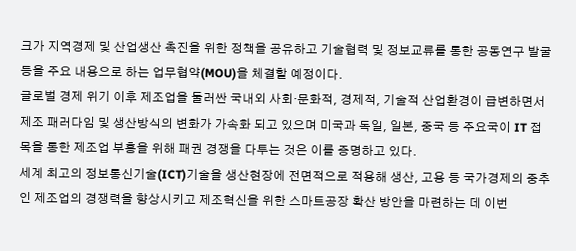크가 지역경제 및 산업생산 촉진을 위한 정책을 공유하고 기술협력 및 정보교류를 통한 공동연구 발굴 등을 주요 내용으로 하는 업무협약(MOU)을 체결할 예정이다.
글로벌 경제 위기 이후 제조업을 둘러싼 국내외 사회·문화적, 경제적, 기술적 산업환경이 급변하면서 제조 패러다임 및 생산방식의 변화가 가속화 되고 있으며 미국과 독일, 일본, 중국 등 주요국이 IT 접목을 통한 제조업 부흥을 위해 패권 경쟁을 다투는 것은 이를 증명하고 있다.
세계 최고의 정보통신기술(ICT)기술을 생산현장에 전면적으로 적용해 생산, 고용 등 국가경제의 중추인 제조업의 경쟁력을 향상시키고 제조혁신을 위한 스마트공장 확산 방안을 마련하는 데 이번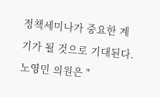정책세미나가 중요한 계기가 될 것으로 기대된다.
노영민 의원은 "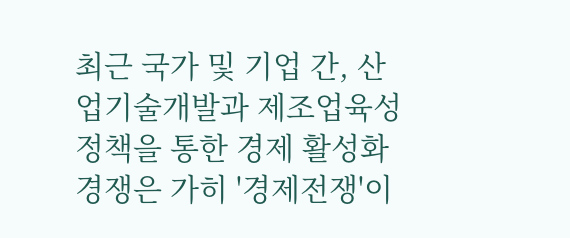최근 국가 및 기업 간, 산업기술개발과 제조업육성정책을 통한 경제 활성화 경쟁은 가히 '경제전쟁'이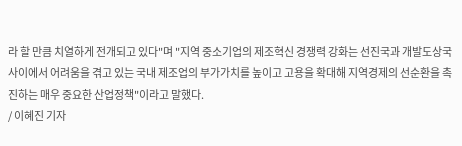라 할 만큼 치열하게 전개되고 있다"며 "지역 중소기업의 제조혁신 경쟁력 강화는 선진국과 개발도상국 사이에서 어려움을 겪고 있는 국내 제조업의 부가가치를 높이고 고용을 확대해 지역경제의 선순환을 촉진하는 매우 중요한 산업정책"이라고 말했다.
/ 이혜진 기자